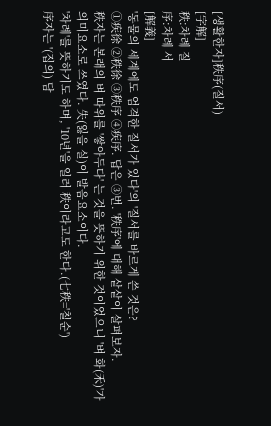[생활한자]秩序(질서)
[字解]
秩:차례 질
序:차례 서
[解義]
'동물의 세계에도 엄격한 질서가 있다'의 '질서를 바르게 쓴 것은?
①疾徐 ②秩徐 ③秩序 ④疾序. 답은 ③번. '秩序'에 대해 샅샅이 살펴보자.
秩자는 본래의 벼 따위를 '쌓아두다' 는 것을 뜻하기 위한 것이었으니 '벼 화(禾)'가 의미요소로 쓰였다. 失(잃을 실)이 발음요소이다.
'차례'를 뜻하기도 하며, '10년'을 일러 秩이라고도 한다.(七秩='칠순')
序자는 '(집의) 담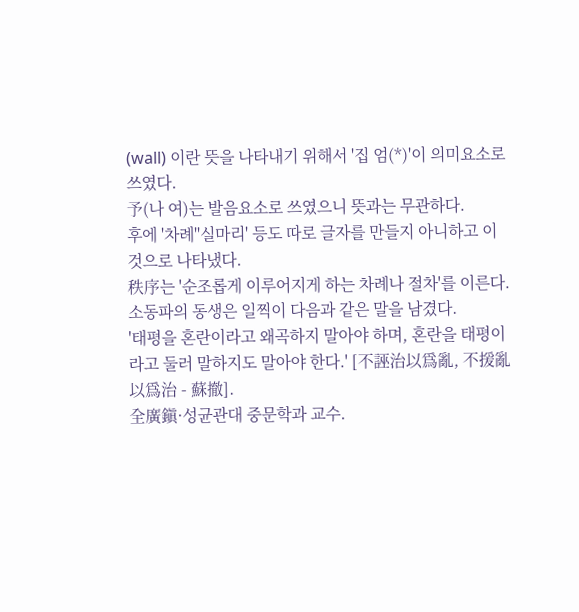(wall) 이란 뜻을 나타내기 위해서 '집 엄(*)'이 의미요소로 쓰였다.
予(나 여)는 발음요소로 쓰였으니 뜻과는 무관하다.
후에 '차례''실마리' 등도 따로 글자를 만들지 아니하고 이것으로 나타냈다.
秩序는 '순조롭게 이루어지게 하는 차례나 절차'를 이른다.
소동파의 동생은 일찍이 다음과 같은 말을 남겼다.
'태평을 혼란이라고 왜곡하지 말아야 하며, 혼란을 태평이라고 둘러 말하지도 말아야 한다.' [不誣治以爲亂, 不援亂以爲治 - 蘇撤].
全廣鎭·성균관대 중문학과 교수.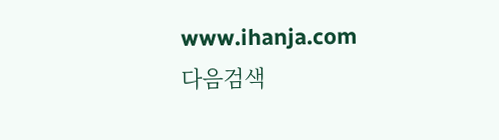www.ihanja.com
다음검색